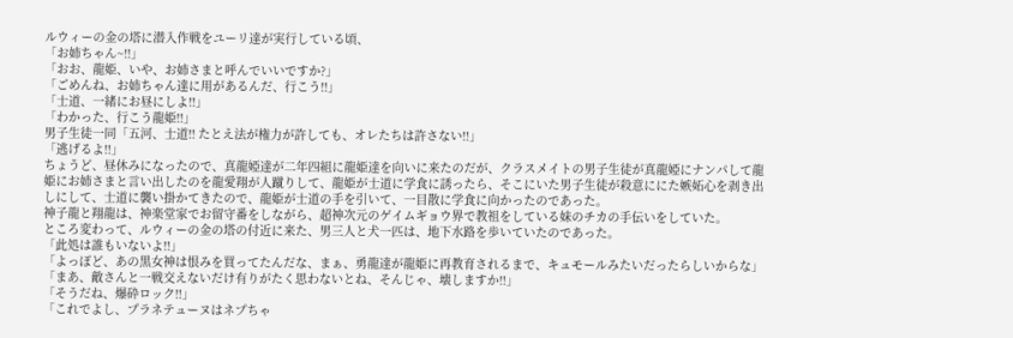ルウィーの金の塔に潜入作戦をユーリ達が実行している頃、
「お姉ちゃん~‼」
「おお、龍姫、いや、お姉さまと呼んでいいですか?」
「ごめんね、お姉ちゃん達に用があるんだ、行こう‼」
「士道、一緒にお昼にしよ‼」
「わかった、行こう龍姫‼」
男子生徒一同「五河、士道‼ たとえ法が権力が許しても、オレたちは許さない‼」
「逃げるよ‼」
ちょうど、昼休みになったので、真龍婭達が二年四組に龍姫達を向いに来たのだが、クラスメイトの男子生徒が真龍婭にナンパして龍姫にお姉さまと言い出したのを龍愛翔が人蹴りして、龍姫が士道に学食に誘ったら、そこにいた男子生徒が殺意ににた嫉妬心を剥き出しにして、士道に襲い掛かてきたので、龍姫が士道の手を引いて、一目散に学食に向かったのであった。
神子龍と翔龍は、神楽堂家でお留守番をしながら、超神次元のゲイムギョウ界で教祖をしている妹のチカの手伝いをしていた。
ところ変わって、ルウィーの金の塔の付近に来た、男三人と犬一匹は、地下水路を歩いていたのであった。
「此処は誰もいないよ‼」
「よっぽど、あの黒女神は恨みを買ってたんだな、まぁ、勇龍達が龍姫に再教育されるまで、キュモールみたいだったらしいからな」
「まあ、敵さんと一戦交えないだけ有りがたく思わないとね、そんじゃ、壊しますか‼」
「そうだね、爆砕ロック‼」
「これでよし、プラネテューヌはネプちゃ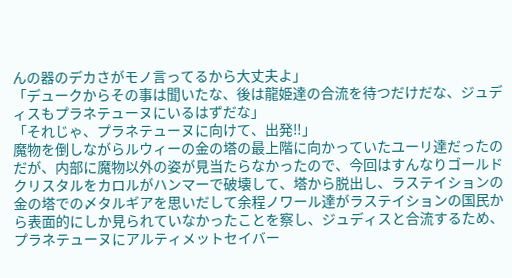んの器のデカさがモノ言ってるから大丈夫よ」
「デュークからその事は聞いたな、後は龍姫達の合流を待つだけだな、ジュディスもプラネテューヌにいるはずだな」
「それじゃ、プラネテューヌに向けて、出発‼」
魔物を倒しながらルウィーの金の塔の最上階に向かっていたユーリ達だったのだが、内部に魔物以外の姿が見当たらなかったので、今回はすんなりゴールドクリスタルをカロルがハンマーで破壊して、塔から脱出し、ラステイションの金の塔での〆タルギアを思いだして余程ノワール達がラステイションの国民から表面的にしか見られていなかったことを察し、ジュディスと合流するため、プラネテューヌにアルティメットセイバー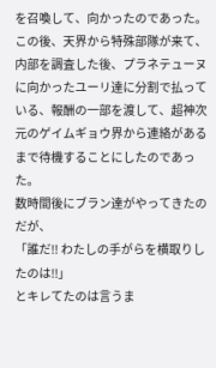を召喚して、向かったのであった。
この後、天界から特殊部隊が来て、内部を調査した後、プラネテューヌに向かったユーリ達に分割で払っている、報酬の一部を渡して、超神次元のゲイムギョウ界から連絡があるまで待機することにしたのであった。
数時間後にブラン達がやってきたのだが、
「誰だ‼ わたしの手がらを横取りしたのは‼」
とキレてたのは言うま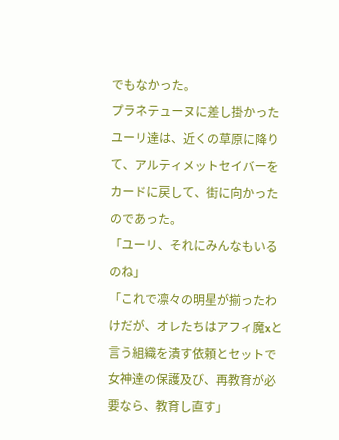でもなかった。
プラネテューヌに差し掛かったユーリ達は、近くの草原に降りて、アルティメットセイバーをカードに戻して、街に向かったのであった。
「ユーリ、それにみんなもいるのね」
「これで凛々の明星が揃ったわけだが、オレたちはアフィ魔xと言う組織を潰す依頼とセットで女神達の保護及び、再教育が必要なら、教育し直す」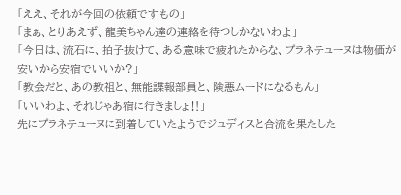「ええ、それが今回の依頼ですもの」
「まぁ、とりあえず、龍美ちゃん達の連絡を待つしかないわよ」
「今日は、流石に、拍子抜けて、ある意味で疲れたからな、プラネテューヌは物価が安いから安宿でいいか?」
「教会だと、あの教祖と、無能諜報部員と、険悪ムードになるもん」
「いいわよ、それじゃあ宿に行きましょ‼」
先にプラネテューヌに到着していたようでジュディスと合流を果たした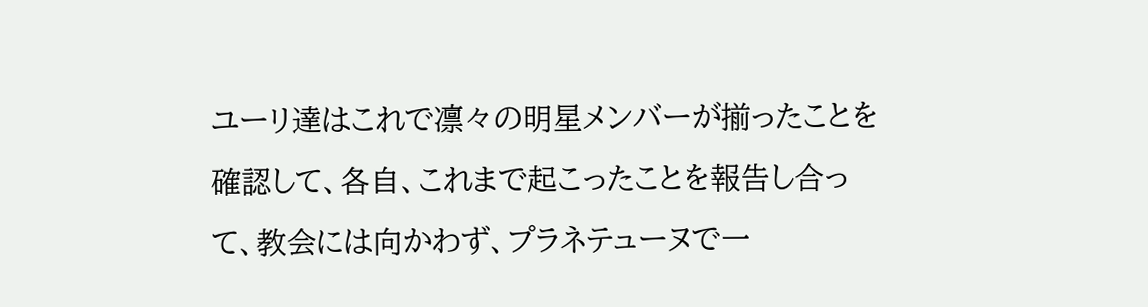ユーリ達はこれで凛々の明星メンバーが揃ったことを確認して、各自、これまで起こったことを報告し合って、教会には向かわず、プラネテューヌで一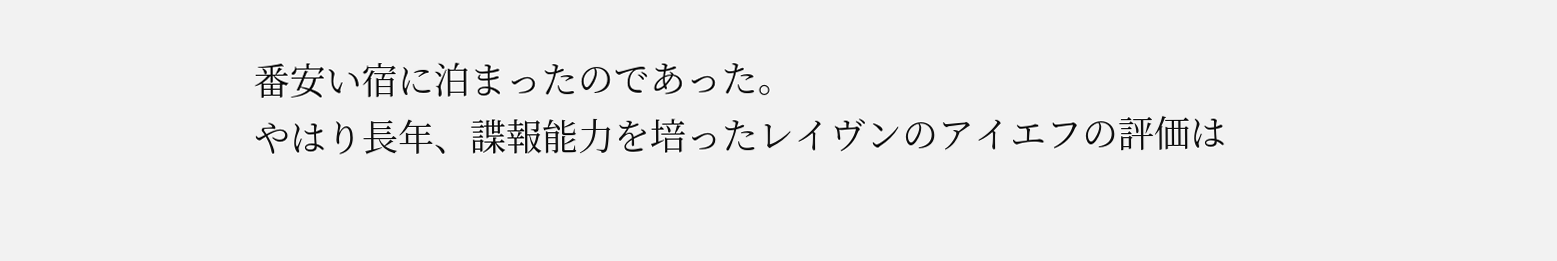番安い宿に泊まったのであった。
やはり長年、諜報能力を培ったレイヴンのアイエフの評価は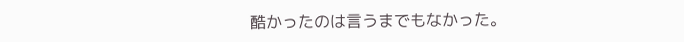酷かったのは言うまでもなかった。